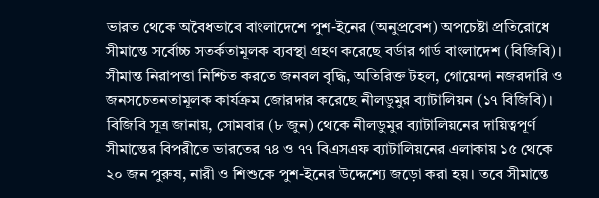ভারত থেকে অবৈধভাবে বাংলাদেশে পুশ-ইনের (অনুপ্রবেশ) অপচেষ্টা প্রতিরোধে সীমান্তে সর্বোচ্চ সতর্কতামূলক ব্যবস্থা গ্রহণ করেছে বর্ডার গার্ড বাংলাদেশ (বিজিবি)। সীমান্ত নিরাপত্তা নিশ্চিত করতে জনবল বৃদ্ধি, অতিরিক্ত টহল, গোয়েন্দা নজরদারি ও জনসচেতনতামূলক কার্যক্রম জোরদার করেছে নীলডুমুর ব্যাটালিয়ন (১৭ বিজিবি)।
বিজিবি সূত্র জানায়, সোমবার (৮ জুন) থেকে নীলডুমুর ব্যাটালিয়নের দায়িত্বপূর্ণ সীমান্তের বিপরীতে ভারতের ৭৪ ও ৭৭ বিএসএফ ব্যাটালিয়নের এলাকায় ১৫ থেকে ২০ জন পুরুষ, নারী ও শিশুকে পুশ-ইনের উদ্দেশ্যে জড়ো করা হয়। তবে সীমান্তে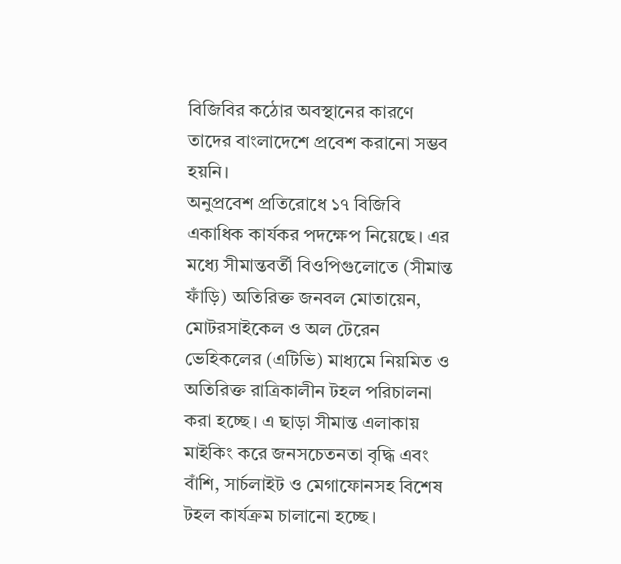বিজিবির কঠোর অবস্থানের কারণে তাদের বাংলাদেশে প্রবেশ করানো সম্ভব হয়নি।
অনুপ্রবেশ প্রতিরোধে ১৭ বিজিবি একাধিক কার্যকর পদক্ষেপ নিয়েছে। এর মধ্যে সীমান্তবর্তী বিওপিগুলোতে (সীমান্ত ফাঁড়ি) অতিরিক্ত জনবল মোতায়েন, মোটরসাইকেল ও অল টেরেন ভেহিকলের (এটিভি) মাধ্যমে নিয়মিত ও অতিরিক্ত রাত্রিকালীন টহল পরিচালনা করা হচ্ছে। এ ছাড়া সীমান্ত এলাকায় মাইকিং করে জনসচেতনতা বৃদ্ধি এবং বাঁশি, সার্চলাইট ও মেগাফোনসহ বিশেষ টহল কার্যক্রম চালানো হচ্ছে।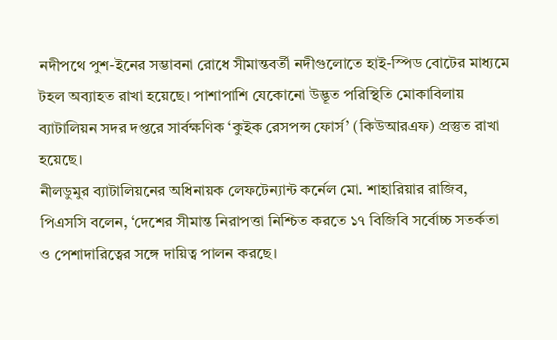নদীপথে পুশ-ইনের সম্ভাবনা রোধে সীমান্তবর্তী নদীগুলোতে হাই-স্পিড বোটের মাধ্যমে টহল অব্যাহত রাখা হয়েছে। পাশাপাশি যেকোনো উদ্ভূত পরিস্থিতি মোকাবিলায় ব্যাটালিয়ন সদর দপ্তরে সার্বক্ষণিক ‘কুইক রেসপন্স ফোর্স’ (কিউআরএফ) প্রস্তুত রাখা হয়েছে।
নীলডুমুর ব্যাটালিয়নের অধিনায়ক লেফটেন্যান্ট কর্নেল মো. শাহারিয়ার রাজিব, পিএসসি বলেন, ‘দেশের সীমান্ত নিরাপত্তা নিশ্চিত করতে ১৭ বিজিবি সর্বোচ্চ সতর্কতা ও পেশাদারিত্বের সঙ্গে দায়িত্ব পালন করছে।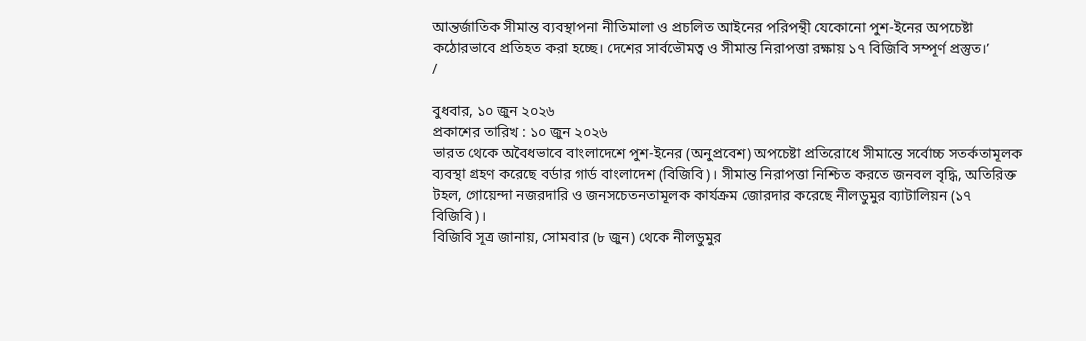আন্তর্জাতিক সীমান্ত ব্যবস্থাপনা নীতিমালা ও প্রচলিত আইনের পরিপন্থী যেকোনো পুশ-ইনের অপচেষ্টা কঠোরভাবে প্রতিহত করা হচ্ছে। দেশের সার্বভৌমত্ব ও সীমান্ত নিরাপত্তা রক্ষায় ১৭ বিজিবি সম্পূর্ণ প্রস্তুত।’
/

বুধবার, ১০ জুন ২০২৬
প্রকাশের তারিখ : ১০ জুন ২০২৬
ভারত থেকে অবৈধভাবে বাংলাদেশে পুশ-ইনের (অনুপ্রবেশ) অপচেষ্টা প্রতিরোধে সীমান্তে সর্বোচ্চ সতর্কতামূলক ব্যবস্থা গ্রহণ করেছে বর্ডার গার্ড বাংলাদেশ (বিজিবি)। সীমান্ত নিরাপত্তা নিশ্চিত করতে জনবল বৃদ্ধি, অতিরিক্ত টহল, গোয়েন্দা নজরদারি ও জনসচেতনতামূলক কার্যক্রম জোরদার করেছে নীলডুমুর ব্যাটালিয়ন (১৭ বিজিবি)।
বিজিবি সূত্র জানায়, সোমবার (৮ জুন) থেকে নীলডুমুর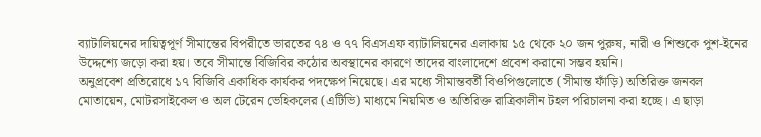ব্যাটালিয়নের দায়িত্বপূর্ণ সীমান্তের বিপরীতে ভারতের ৭৪ ও ৭৭ বিএসএফ ব্যাটালিয়নের এলাকায় ১৫ থেকে ২০ জন পুরুষ, নারী ও শিশুকে পুশ-ইনের উদ্দেশ্যে জড়ো করা হয়। তবে সীমান্তে বিজিবির কঠোর অবস্থানের কারণে তাদের বাংলাদেশে প্রবেশ করানো সম্ভব হয়নি।
অনুপ্রবেশ প্রতিরোধে ১৭ বিজিবি একাধিক কার্যকর পদক্ষেপ নিয়েছে। এর মধ্যে সীমান্তবর্তী বিওপিগুলোতে (সীমান্ত ফাঁড়ি) অতিরিক্ত জনবল মোতায়েন, মোটরসাইকেল ও অল টেরেন ভেহিকলের (এটিভি) মাধ্যমে নিয়মিত ও অতিরিক্ত রাত্রিকালীন টহল পরিচালনা করা হচ্ছে। এ ছাড়া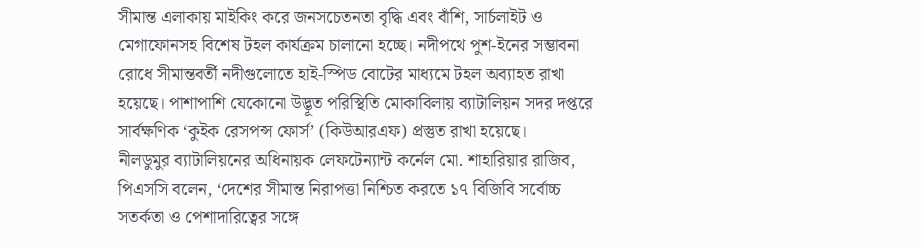সীমান্ত এলাকায় মাইকিং করে জনসচেতনতা বৃদ্ধি এবং বাঁশি, সার্চলাইট ও মেগাফোনসহ বিশেষ টহল কার্যক্রম চালানো হচ্ছে। নদীপথে পুশ-ইনের সম্ভাবনা রোধে সীমান্তবর্তী নদীগুলোতে হাই-স্পিড বোটের মাধ্যমে টহল অব্যাহত রাখা হয়েছে। পাশাপাশি যেকোনো উদ্ভূত পরিস্থিতি মোকাবিলায় ব্যাটালিয়ন সদর দপ্তরে সার্বক্ষণিক ‘কুইক রেসপন্স ফোর্স’ (কিউআরএফ) প্রস্তুত রাখা হয়েছে।
নীলডুমুর ব্যাটালিয়নের অধিনায়ক লেফটেন্যান্ট কর্নেল মো. শাহারিয়ার রাজিব, পিএসসি বলেন, ‘দেশের সীমান্ত নিরাপত্তা নিশ্চিত করতে ১৭ বিজিবি সর্বোচ্চ সতর্কতা ও পেশাদারিত্বের সঙ্গে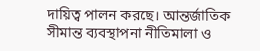দায়িত্ব পালন করছে। আন্তর্জাতিক সীমান্ত ব্যবস্থাপনা নীতিমালা ও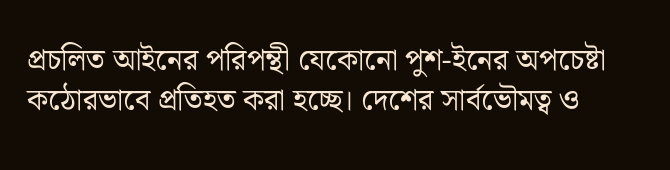প্রচলিত আইনের পরিপন্থী যেকোনো পুশ-ইনের অপচেষ্টা কঠোরভাবে প্রতিহত করা হচ্ছে। দেশের সার্বভৌমত্ব ও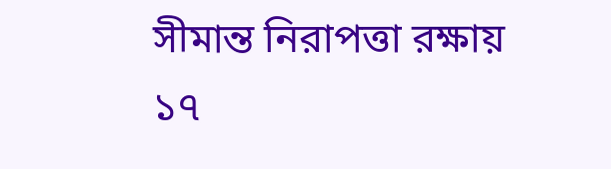সীমান্ত নিরাপত্তা রক্ষায় ১৭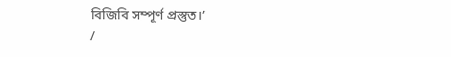বিজিবি সম্পূর্ণ প্রস্তুত।’
/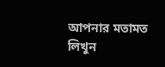আপনার মতামত লিখুন